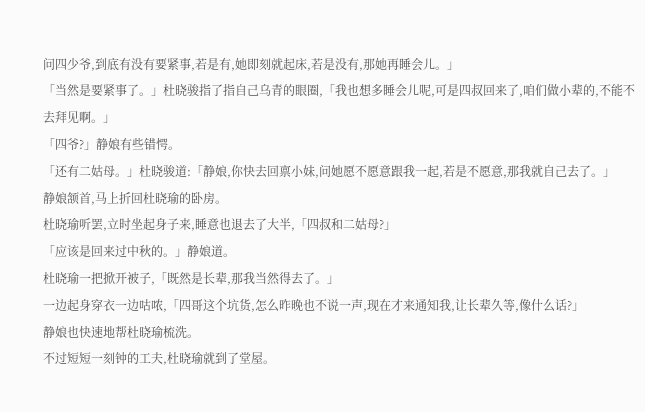问四少爷,到底有没有要紧事,若是有,她即刻就起床,若是没有,那她再睡会儿。」
「当然是要紧事了。」杜晓骏指了指自己乌青的眼圈,「我也想多睡会儿呢,可是四叔回来了,咱们做小辈的,不能不去拜见啊。」
「四爷?」静娘有些错愕。
「还有二姑母。」杜晓骏道:「静娘,你快去回禀小妹,问她愿不愿意跟我一起,若是不愿意,那我就自己去了。」
静娘颔首,马上折回杜晓瑜的卧房。
杜晓瑜听罢,立时坐起身子来,睡意也退去了大半,「四叔和二姑母?」
「应该是回来过中秋的。」静娘道。
杜晓瑜一把掀开被子,「既然是长辈,那我当然得去了。」
一边起身穿衣一边咕哝,「四哥这个坑货,怎么昨晚也不说一声,现在才来通知我,让长辈久等,像什么话?」
静娘也快速地帮杜晓瑜梳洗。
不过短短一刻钟的工夫,杜晓瑜就到了堂屋。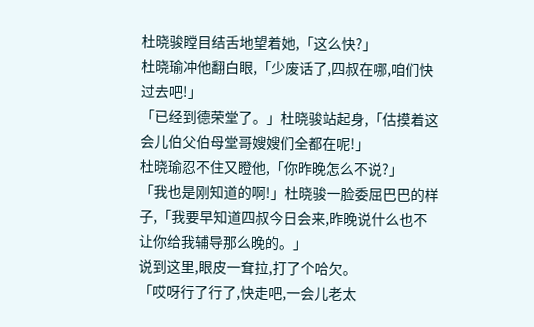杜晓骏瞠目结舌地望着她,「这么快?」
杜晓瑜冲他翻白眼,「少废话了,四叔在哪,咱们快过去吧!」
「已经到德荣堂了。」杜晓骏站起身,「估摸着这会儿伯父伯母堂哥嫂嫂们全都在呢!」
杜晓瑜忍不住又瞪他,「你昨晚怎么不说?」
「我也是刚知道的啊!」杜晓骏一脸委屈巴巴的样子,「我要早知道四叔今日会来,昨晚说什么也不让你给我辅导那么晚的。」
说到这里,眼皮一耷拉,打了个哈欠。
「哎呀行了行了,快走吧,一会儿老太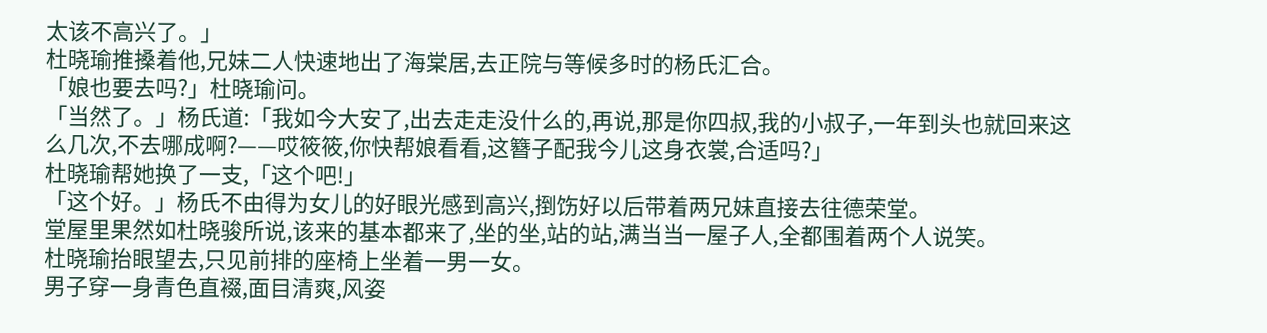太该不高兴了。」
杜晓瑜推搡着他,兄妹二人快速地出了海棠居,去正院与等候多时的杨氏汇合。
「娘也要去吗?」杜晓瑜问。
「当然了。」杨氏道:「我如今大安了,出去走走没什么的,再说,那是你四叔,我的小叔子,一年到头也就回来这么几次,不去哪成啊?——哎筱筱,你快帮娘看看,这簪子配我今儿这身衣裳,合适吗?」
杜晓瑜帮她换了一支,「这个吧!」
「这个好。」杨氏不由得为女儿的好眼光感到高兴,捯饬好以后带着两兄妹直接去往德荣堂。
堂屋里果然如杜晓骏所说,该来的基本都来了,坐的坐,站的站,满当当一屋子人,全都围着两个人说笑。
杜晓瑜抬眼望去,只见前排的座椅上坐着一男一女。
男子穿一身青色直裰,面目清爽,风姿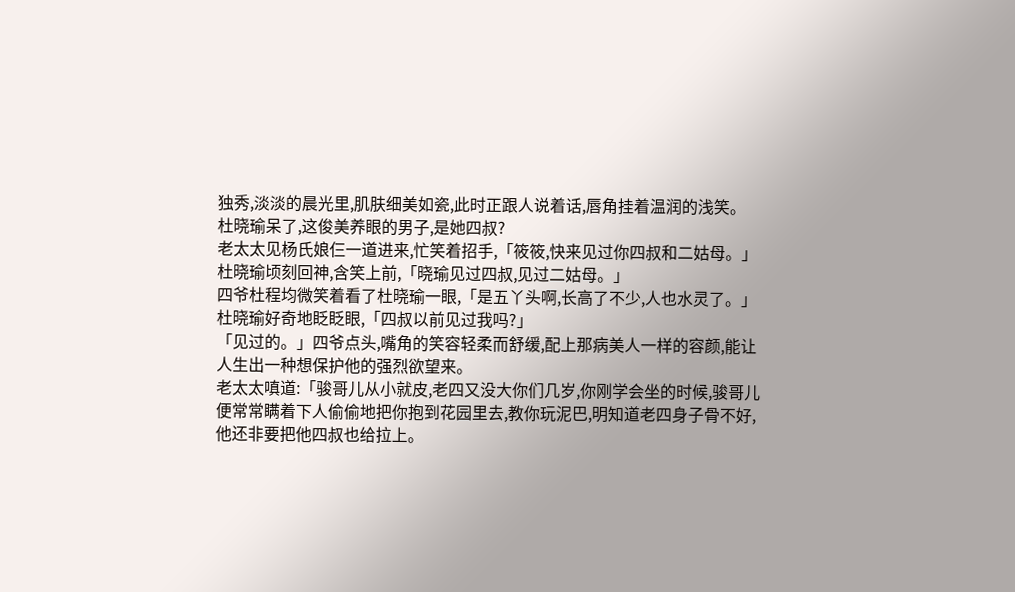独秀,淡淡的晨光里,肌肤细美如瓷,此时正跟人说着话,唇角挂着温润的浅笑。
杜晓瑜呆了,这俊美养眼的男子,是她四叔?
老太太见杨氏娘仨一道进来,忙笑着招手,「筱筱,快来见过你四叔和二姑母。」
杜晓瑜顷刻回神,含笑上前,「晓瑜见过四叔,见过二姑母。」
四爷杜程均微笑着看了杜晓瑜一眼,「是五丫头啊,长高了不少,人也水灵了。」
杜晓瑜好奇地眨眨眼,「四叔以前见过我吗?」
「见过的。」四爷点头,嘴角的笑容轻柔而舒缓,配上那病美人一样的容颜,能让人生出一种想保护他的强烈欲望来。
老太太嗔道:「骏哥儿从小就皮,老四又没大你们几岁,你刚学会坐的时候,骏哥儿便常常瞒着下人偷偷地把你抱到花园里去,教你玩泥巴,明知道老四身子骨不好,他还非要把他四叔也给拉上。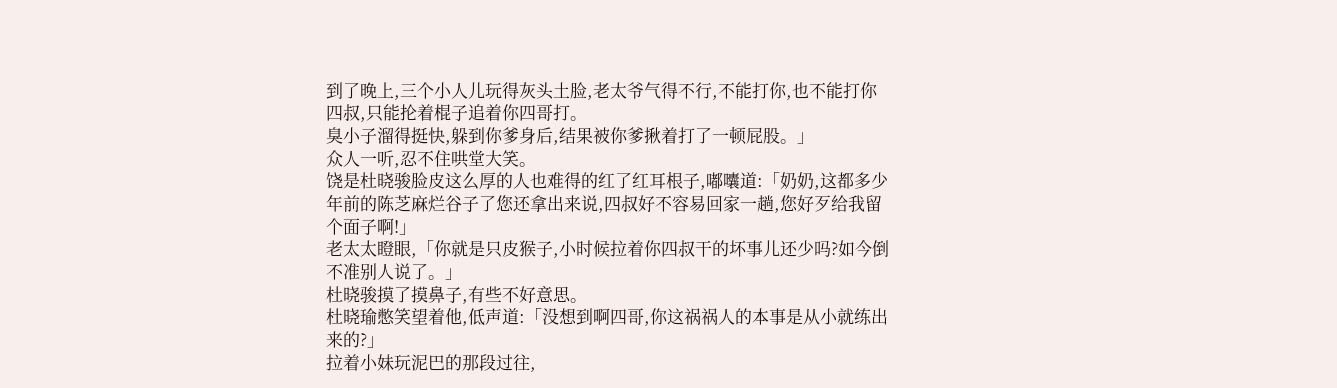到了晚上,三个小人儿玩得灰头土脸,老太爷气得不行,不能打你,也不能打你四叔,只能抡着棍子追着你四哥打。
臭小子溜得挺快,躲到你爹身后,结果被你爹揪着打了一顿屁股。」
众人一听,忍不住哄堂大笑。
饶是杜晓骏脸皮这么厚的人也难得的红了红耳根子,嘟囔道:「奶奶,这都多少年前的陈芝麻烂谷子了您还拿出来说,四叔好不容易回家一趟,您好歹给我留个面子啊!」
老太太瞪眼,「你就是只皮猴子,小时候拉着你四叔干的坏事儿还少吗?如今倒不准别人说了。」
杜晓骏摸了摸鼻子,有些不好意思。
杜晓瑜憋笑望着他,低声道:「没想到啊四哥,你这祸祸人的本事是从小就练出来的?」
拉着小妹玩泥巴的那段过往,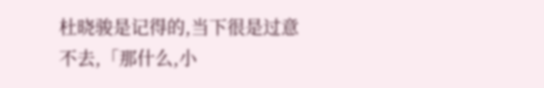杜晓骏是记得的,当下很是过意不去,「那什么,小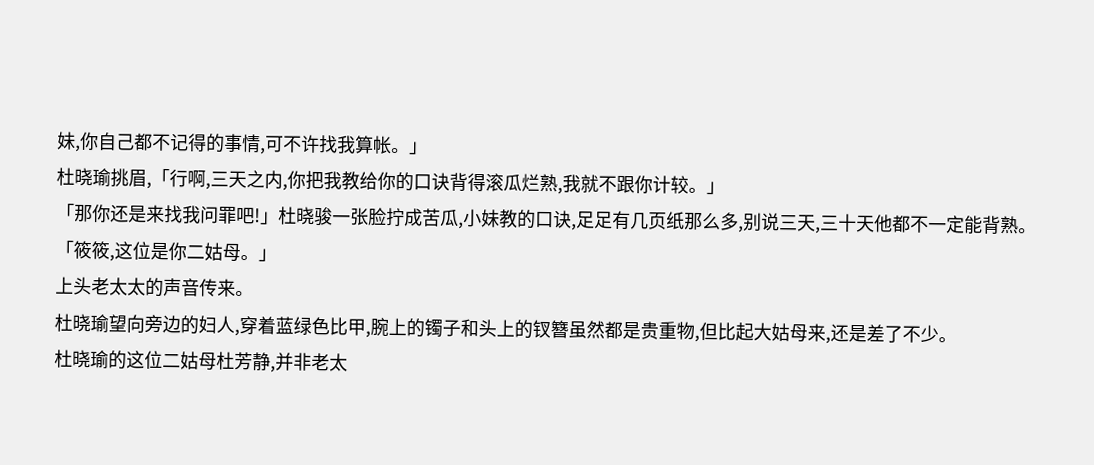妹,你自己都不记得的事情,可不许找我算帐。」
杜晓瑜挑眉,「行啊,三天之内,你把我教给你的口诀背得滚瓜烂熟,我就不跟你计较。」
「那你还是来找我问罪吧!」杜晓骏一张脸拧成苦瓜,小妹教的口诀,足足有几页纸那么多,别说三天,三十天他都不一定能背熟。
「筱筱,这位是你二姑母。」
上头老太太的声音传来。
杜晓瑜望向旁边的妇人,穿着蓝绿色比甲,腕上的镯子和头上的钗簪虽然都是贵重物,但比起大姑母来,还是差了不少。
杜晓瑜的这位二姑母杜芳静,并非老太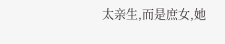太亲生,而是庶女,她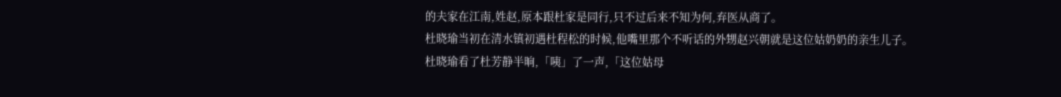的夫家在江南,姓赵,原本跟杜家是同行,只不过后来不知为何,弃医从商了。
杜晓瑜当初在清水镇初遇杜程松的时候,他嘴里那个不听话的外甥赵兴朝就是这位姑奶奶的亲生儿子。
杜晓瑜看了杜芳静半晌,「咦」了一声,「这位姑母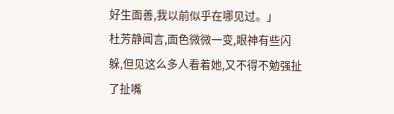好生面善,我以前似乎在哪见过。」
杜芳静闻言,面色微微一变,眼神有些闪躲,但见这么多人看着她,又不得不勉强扯了扯嘴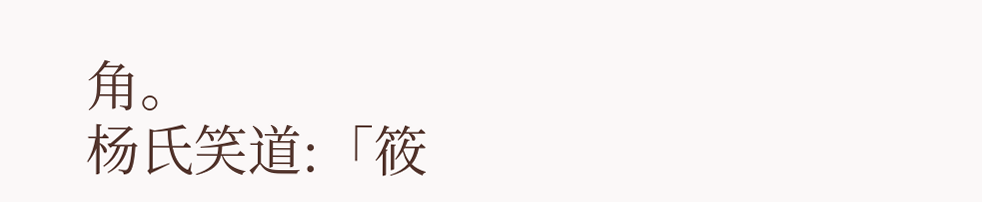角。
杨氏笑道:「筱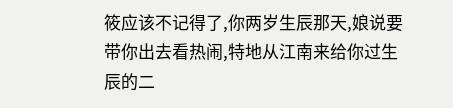筱应该不记得了,你两岁生辰那天,娘说要带你出去看热闹,特地从江南来给你过生辰的二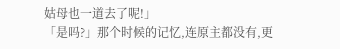姑母也一道去了呢!」
「是吗?」那个时候的记忆,连原主都没有,更